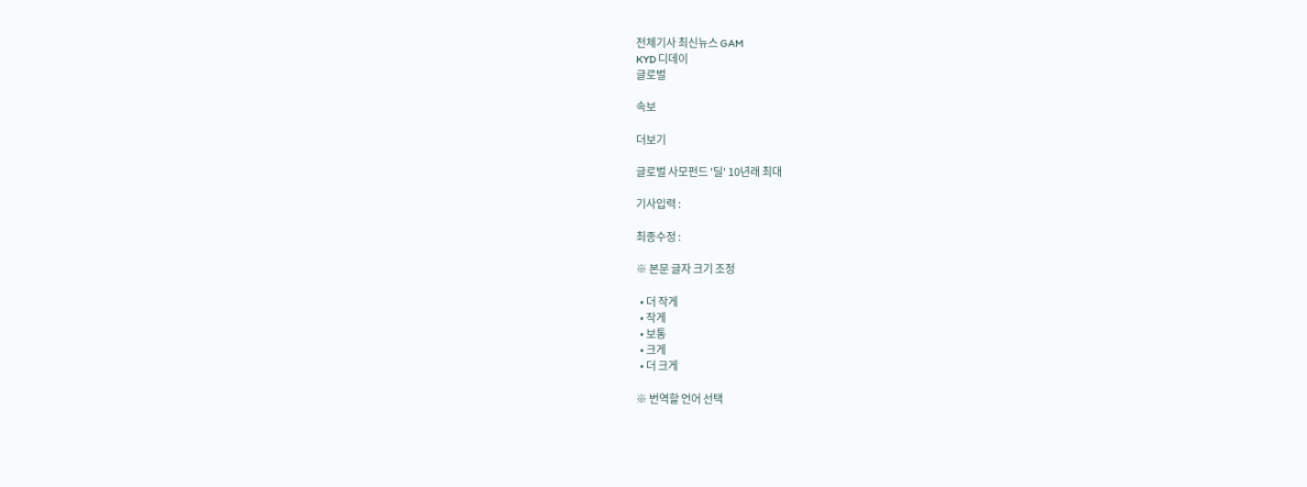전체기사 최신뉴스 GAM
KYD 디데이
글로벌

속보

더보기

글로벌 사모펀드 '딜' 10년래 최대

기사입력 :

최종수정 :

※ 본문 글자 크기 조정

  • 더 작게
  • 작게
  • 보통
  • 크게
  • 더 크게

※ 번역할 언어 선택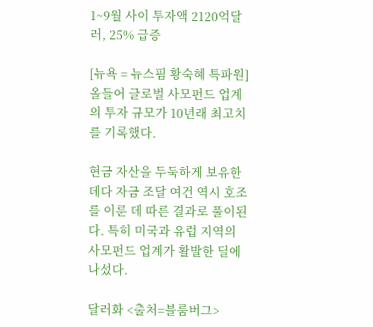1~9월 사이 투자액 2120억달러, 25% 급증

[뉴욕 = 뉴스핌 황숙혜 특파원] 올들어 글로벌 사모펀드 업계의 투자 규모가 10년래 최고치를 기록했다.

현금 자산을 두둑하게 보유한 데다 자금 조달 여건 역시 호조를 이룬 데 따른 결과로 풀이된다. 특히 미국과 유럽 지역의 사모펀드 업계가 활발한 딜에 나섰다.

달러화 <출처=블룸버그>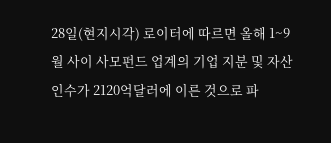28일(현지시각) 로이터에 따르면 올해 1~9월 사이 사모펀드 업계의 기업 지분 및 자산 인수가 2120억달러에 이른 것으로 파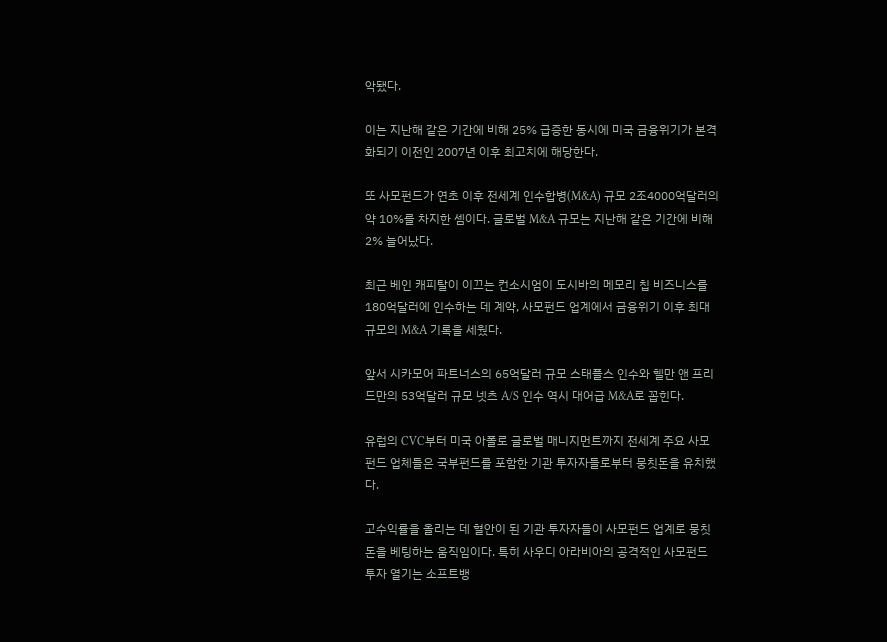악됐다.

이는 지난해 같은 기간에 비해 25% 급증한 동시에 미국 금융위기가 본격화되기 이전인 2007년 이후 최고치에 해당한다.

또 사모펀드가 연초 이후 전세계 인수합병(M&A) 규모 2조4000억달러의 약 10%를 차지한 셈이다. 글로벌 M&A 규모는 지난해 같은 기간에 비해 2% 늘어났다.

최근 베인 캐피탈이 이끄는 컨소시엄이 도시바의 메모리 칩 비즈니스를 180억달러에 인수하는 데 계약, 사모펀드 업계에서 금융위기 이후 최대 규모의 M&A 기록을 세웠다.

앞서 시카모어 파트너스의 65억달러 규모 스태플스 인수와 헬만 앤 프리드만의 53억달러 규모 넷츠 A/S 인수 역시 대어급 M&A로 꼽힌다.

유럽의 CVC부터 미국 아폴로 글로벌 매니지먼트까지 전세계 주요 사모펀드 업체들은 국부펀드를 포함한 기관 투자자들로부터 뭉칫돈을 유치했다.

고수익률을 올리는 데 혈안이 된 기관 투자자들이 사모펀드 업계로 뭉칫돈을 베팅하는 움직임이다. 특히 사우디 아라비아의 공격적인 사모펀드 투자 열기는 소프트뱅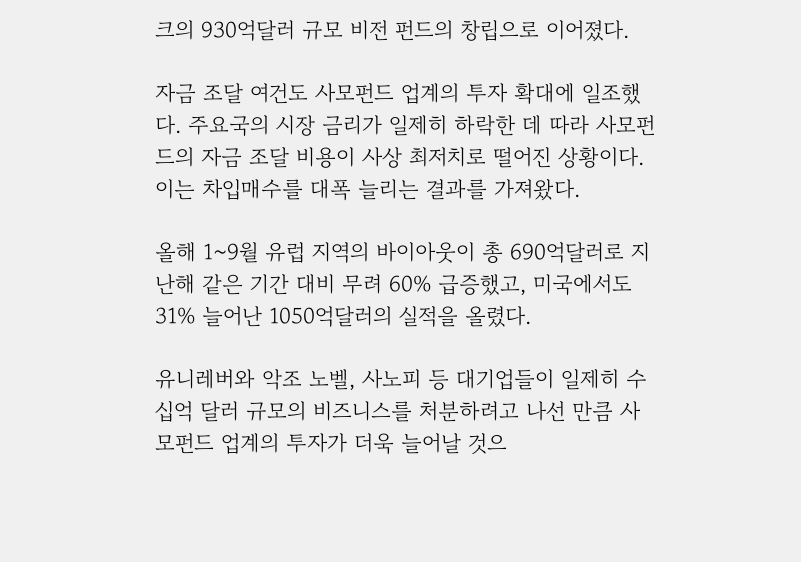크의 930억달러 규모 비전 펀드의 창립으로 이어졌다.

자금 조달 여건도 사모펀드 업계의 투자 확대에 일조했다. 주요국의 시장 금리가 일제히 하락한 데 따라 사모펀드의 자금 조달 비용이 사상 최저치로 떨어진 상황이다. 이는 차입매수를 대폭 늘리는 결과를 가져왔다.

올해 1~9월 유럽 지역의 바이아웃이 총 690억달러로 지난해 같은 기간 대비 무려 60% 급증했고, 미국에서도 31% 늘어난 1050억달러의 실적을 올렸다.

유니레버와 악조 노벨, 사노피 등 대기업들이 일제히 수십억 달러 규모의 비즈니스를 처분하려고 나선 만큼 사모펀드 업계의 투자가 더욱 늘어날 것으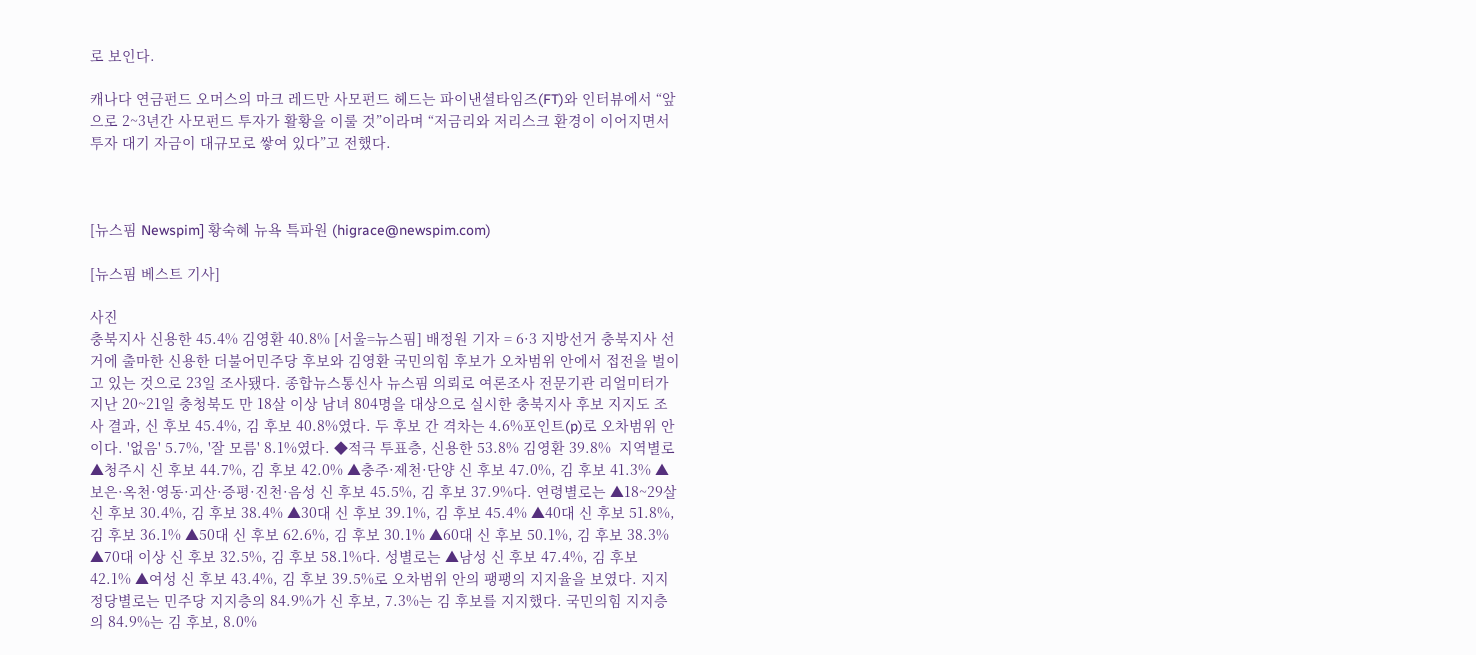로 보인다.

캐나다 연금펀드 오머스의 마크 레드만 사모펀드 헤드는 파이낸셜타임즈(FT)와 인터뷰에서 “앞으로 2~3년간 사모펀드 투자가 활황을 이룰 것”이라며 “저금리와 저리스크 환경이 이어지면서 투자 대기 자금이 대규모로 쌓여 있다”고 전했다.



[뉴스핌 Newspim] 황숙혜 뉴욕 특파원 (higrace@newspim.com)

[뉴스핌 베스트 기사]

사진
충북지사 신용한 45.4% 김영환 40.8% [서울=뉴스핌] 배정원 기자 = 6·3 지방선거 충북지사 선거에 출마한 신용한 더불어민주당 후보와 김영환 국민의힘 후보가 오차범위 안에서 접전을 벌이고 있는 것으로 23일 조사됐다. 종합뉴스통신사 뉴스핌 의뢰로 여론조사 전문기관 리얼미터가 지난 20~21일 충청북도 만 18살 이상 남녀 804명을 대상으로 실시한 충북지사 후보 지지도 조사 결과, 신 후보 45.4%, 김 후보 40.8%였다. 두 후보 간 격차는 4.6%포인트(p)로 오차범위 안이다. '없음' 5.7%, '잘 모름' 8.1%였다. ◆적극 투표층, 신용한 53.8% 김영환 39.8%  지역별로 ▲청주시 신 후보 44.7%, 김 후보 42.0% ▲충주·제천·단양 신 후보 47.0%, 김 후보 41.3% ▲보은·옥천·영동·괴산·증평·진천·음성 신 후보 45.5%, 김 후보 37.9%다. 연령별로는 ▲18~29살 신 후보 30.4%, 김 후보 38.4% ▲30대 신 후보 39.1%, 김 후보 45.4% ▲40대 신 후보 51.8%, 김 후보 36.1% ▲50대 신 후보 62.6%, 김 후보 30.1% ▲60대 신 후보 50.1%, 김 후보 38.3% ▲70대 이상 신 후보 32.5%, 김 후보 58.1%다. 성별로는 ▲남성 신 후보 47.4%, 김 후보 42.1% ▲여성 신 후보 43.4%, 김 후보 39.5%로 오차범위 안의 팽팽의 지지율을 보였다. 지지 정당별로는 민주당 지지층의 84.9%가 신 후보, 7.3%는 김 후보를 지지했다. 국민의힘 지지층의 84.9%는 김 후보, 8.0%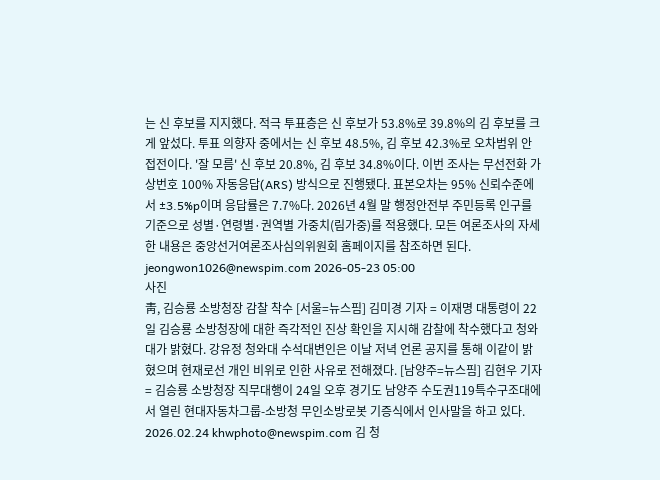는 신 후보를 지지했다. 적극 투표층은 신 후보가 53.8%로 39.8%의 김 후보를 크게 앞섰다. 투표 의향자 중에서는 신 후보 48.5%, 김 후보 42.3%로 오차범위 안 접전이다. '잘 모름' 신 후보 20.8%, 김 후보 34.8%이다. 이번 조사는 무선전화 가상번호 100% 자동응답(ARS) 방식으로 진행됐다. 표본오차는 95% 신뢰수준에서 ±3.5%p이며 응답률은 7.7%다. 2026년 4월 말 행정안전부 주민등록 인구를 기준으로 성별·연령별·권역별 가중치(림가중)를 적용했다. 모든 여론조사의 자세한 내용은 중앙선거여론조사심의위원회 홈페이지를 참조하면 된다. jeongwon1026@newspim.com 2026-05-23 05:00
사진
靑, 김승룡 소방청장 감찰 착수 [서울=뉴스핌] 김미경 기자 = 이재명 대통령이 22일 김승룡 소방청장에 대한 즉각적인 진상 확인을 지시해 감찰에 착수했다고 청와대가 밝혔다. 강유정 청와대 수석대변인은 이날 저녁 언론 공지를 통해 이같이 밝혔으며 현재로선 개인 비위로 인한 사유로 전해졌다. [남양주=뉴스핌] 김현우 기자 = 김승룡 소방청장 직무대행이 24일 오후 경기도 남양주 수도권119특수구조대에서 열린 현대자동차그룹-소방청 무인소방로봇 기증식에서 인사말을 하고 있다. 2026.02.24 khwphoto@newspim.com 김 청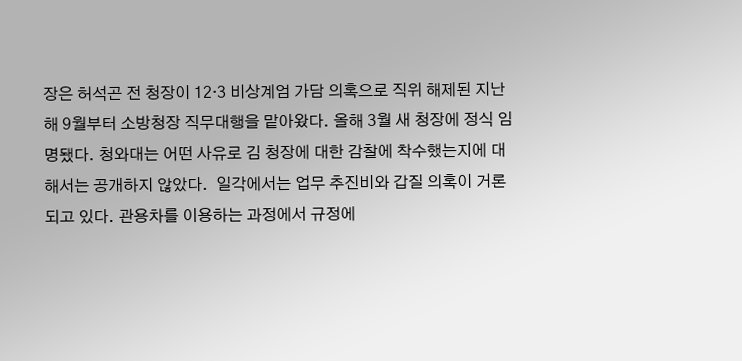장은 허석곤 전 청장이 12·3 비상계엄 가담 의혹으로 직위 해제된 지난해 9월부터 소방청장 직무대행을 맡아왔다. 올해 3월 새 청장에 정식 임명됐다. 청와대는 어떤 사유로 김 청장에 대한 감찰에 착수했는지에 대해서는 공개하지 않았다.  일각에서는 업무 추진비와 갑질 의혹이 거론되고 있다. 관용차를 이용하는 과정에서 규정에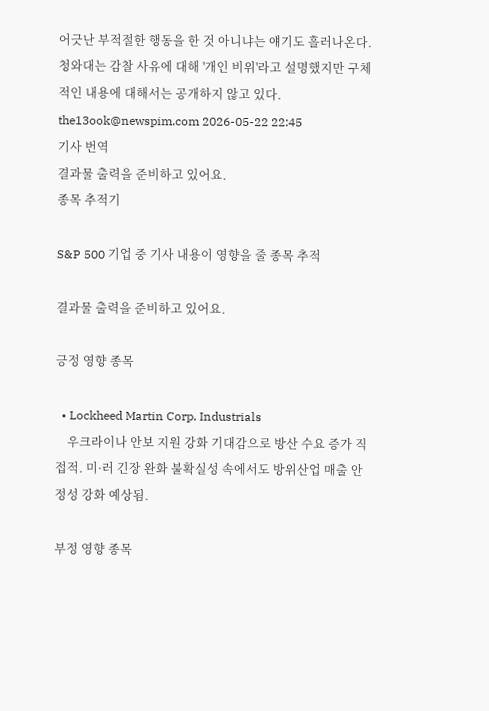어긋난 부적절한 행동을 한 것 아니냐는 얘기도 흘러나온다. 청와대는 감찰 사유에 대해 '개인 비위'라고 설명했지만 구체적인 내용에 대해서는 공개하지 않고 있다. the13ook@newspim.com 2026-05-22 22:45
기사 번역
결과물 출력을 준비하고 있어요.
종목 추적기

S&P 500 기업 중 기사 내용이 영향을 줄 종목 추적

결과물 출력을 준비하고 있어요.

긍정 영향 종목

  • Lockheed Martin Corp. Industrials
    우크라이나 안보 지원 강화 기대감으로 방산 수요 증가 직접적. 미·러 긴장 완화 불확실성 속에서도 방위산업 매출 안정성 강화 예상됨.

부정 영향 종목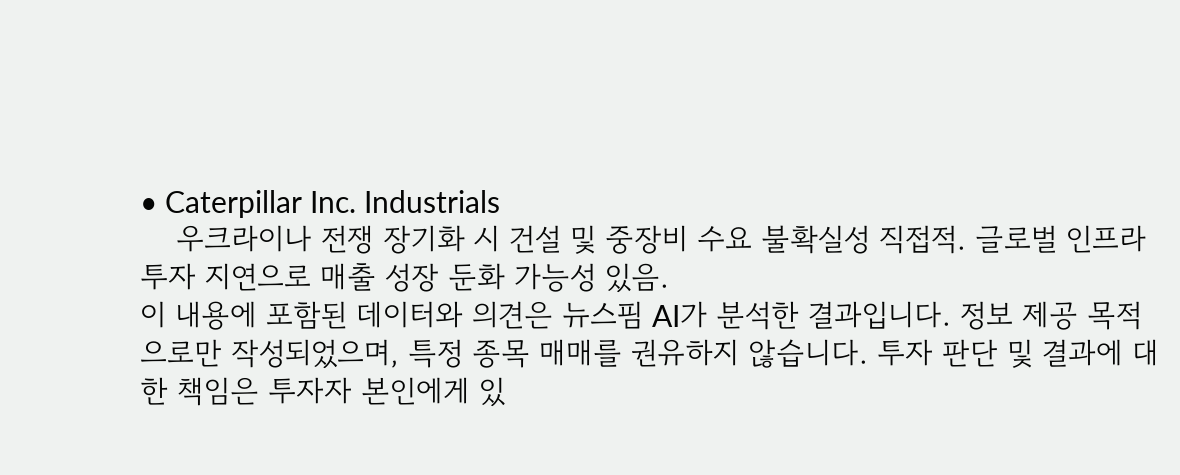• Caterpillar Inc. Industrials
    우크라이나 전쟁 장기화 시 건설 및 중장비 수요 불확실성 직접적. 글로벌 인프라 투자 지연으로 매출 성장 둔화 가능성 있음.
이 내용에 포함된 데이터와 의견은 뉴스핌 AI가 분석한 결과입니다. 정보 제공 목적으로만 작성되었으며, 특정 종목 매매를 권유하지 않습니다. 투자 판단 및 결과에 대한 책임은 투자자 본인에게 있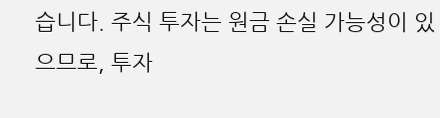습니다. 주식 투자는 원금 손실 가능성이 있으므로, 투자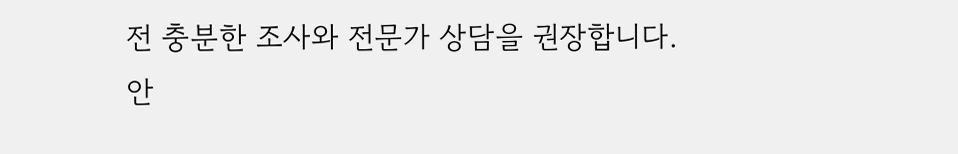전 충분한 조사와 전문가 상담을 권장합니다.
안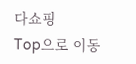다쇼핑
Top으로 이동